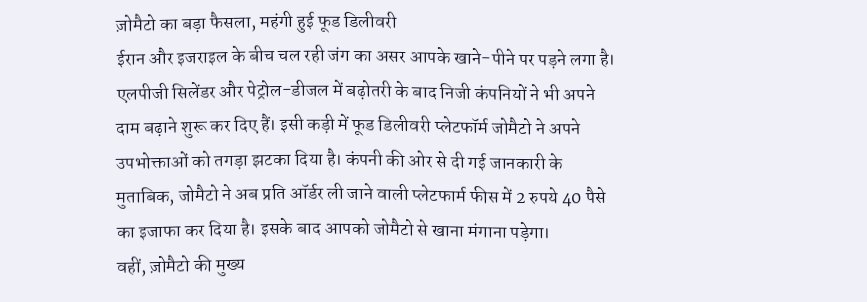ज़ोमैटो का बड़ा फैसला, महंगी हुई फूड डिलीवरी
ईरान और इजराइल के बीच चल रही जंग का असर आपके खाने-पीने पर पड़ने लगा है। एलपीजी सिलेंडर और पेट्रोल-डीजल में बढ़ोतरी के बाद निजी कंपनियों ने भी अपने दाम बढ़ाने शुरू कर दिए हैं। इसी कड़ी में फूड डिलीवरी प्लेटफॉर्म जोमैटो ने अपने उपभोक्ताओं को तगड़ा झटका दिया है। कंपनी की ओर से दी गई जानकारी के मुताबिक, जोमैटो ने अब प्रति ऑर्डर ली जाने वाली प्लेटफार्म फीस में 2 रुपये 40 पैसे का इजाफा कर दिया है। इसके बाद आपको जोमैटो से खाना मंगाना पड़ेगा।
वहीं, ज़ोमैटो की मुख्य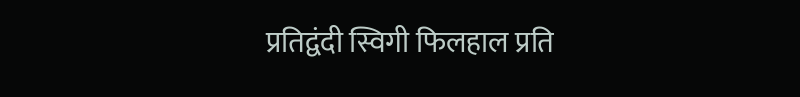प्रतिद्वंदी स्विगी फिलहाल प्रति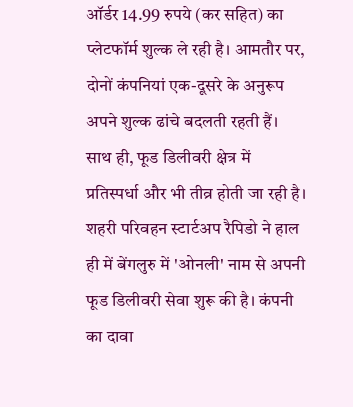ऑर्डर 14.99 रुपये (कर सहित) का प्लेटफॉर्म शुल्क ले रही है। आमतौर पर, दोनों कंपनियां एक-दूसरे के अनुरूप अपने शुल्क ढांचे बदलती रहती हैं। साथ ही, फूड डिलीवरी क्षेत्र में प्रतिस्पर्धा और भी तीव्र होती जा रही है। शहरी परिवहन स्टार्टअप रैपिडो ने हाल ही में बेंगलुरु में 'ओनली' नाम से अपनी फूड डिलीवरी सेवा शुरू की है। कंपनी का दावा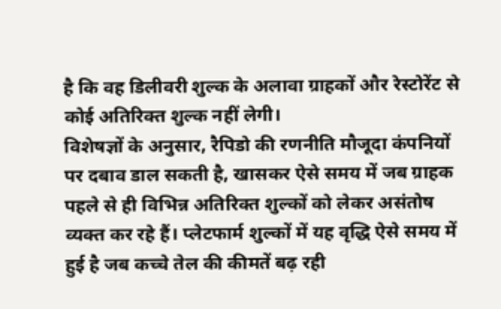है कि वह डिलीवरी शुल्क के अलावा ग्राहकों और रेस्टोरेंट से कोई अतिरिक्त शुल्क नहीं लेगी।
विशेषज्ञों के अनुसार, रैपिडो की रणनीति मौजूदा कंपनियों पर दबाव डाल सकती है, खासकर ऐसे समय में जब ग्राहक पहले से ही विभिन्न अतिरिक्त शुल्कों को लेकर असंतोष व्यक्त कर रहे हैं। प्लेटफार्म शुल्कों में यह वृद्धि ऐसे समय में हुई है जब कच्चे तेल की कीमतें बढ़ रही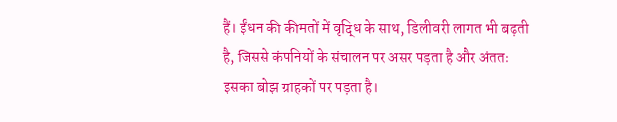हैं। ईंधन की कीमतों में वृद्धि के साथ, डिलीवरी लागत भी बढ़ती है, जिससे कंपनियों के संचालन पर असर पड़ता है और अंततः इसका बोझ ग्राहकों पर पड़ता है।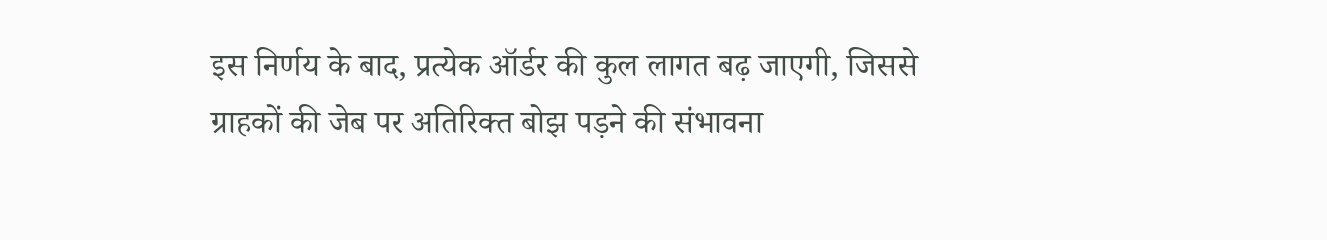इस निर्णय के बाद, प्रत्येक ऑर्डर की कुल लागत बढ़ जाएगी, जिससे ग्राहकों की जेब पर अतिरिक्त बोझ पड़ने की संभावना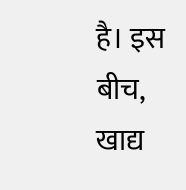है। इस बीच, खाद्य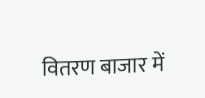वितरण बाजार में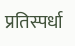प्रतिस्पर्धा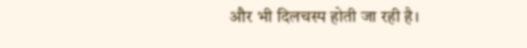और भी दिलचस्प होती जा रही है।